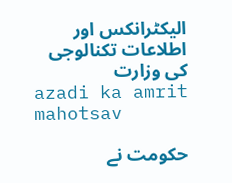الیکٹرانکس اور اطلاعات تکنالوجی کی وزارت
azadi ka amrit mahotsav

حکومت نے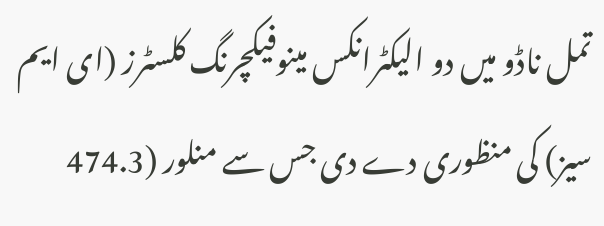تمل ناڈو میں دو الیکٹرانکس مینوفیکچرنگ کلسٹرز (ای ایم سیز) کی منظوری دے دی جس سے منلور (474.3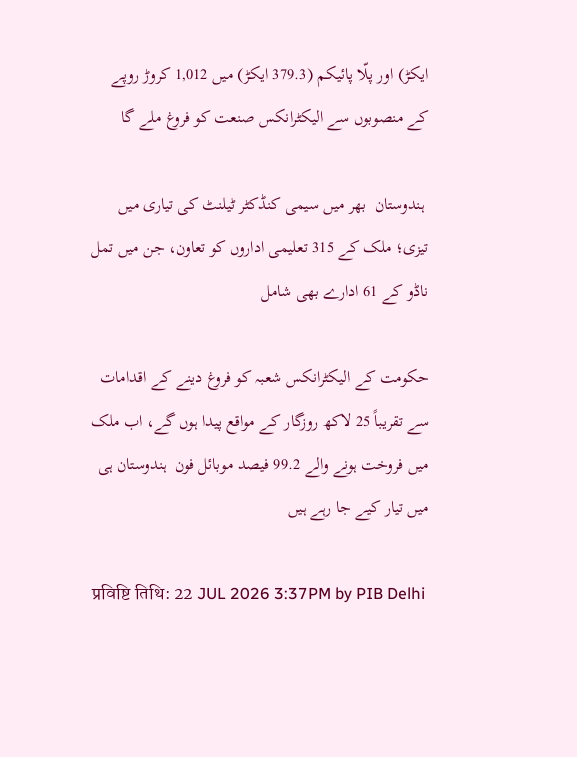ایکڑ) اور پلّا پائیکم (379.3 ایکڑ) میں 1,012 کروڑ روپے کے منصوبوں سے الیکٹرانکس صنعت کو فروغ ملے گا

 ہندوستان  بھر میں سیمی کنڈکٹر ٹیلنٹ کی تیاری میں تیزی؛ ملک کے 315 تعلیمی اداروں کو تعاون، جن میں تمل ناڈو کے 61 ادارے بھی شامل

حکومت کے الیکٹرانکس شعبہ کو فروغ دینے کے اقدامات سے تقریباً 25 لاکھ روزگار کے مواقع پیدا ہوں گے، اب ملک میں فروخت ہونے والے 99.2 فیصد موبائل فون  ہندوستان ہی میں تیار کیے جا رہے ہیں

प्रविष्टि तिथि: 22 JUL 2026 3:37PM by PIB Delhi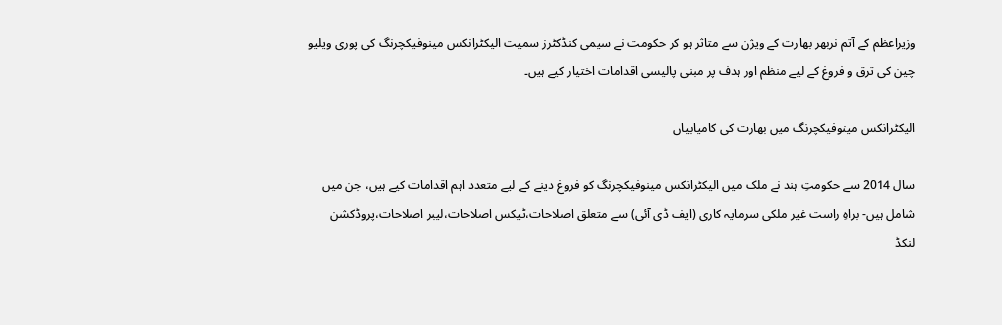وزیراعظم کے آتم نربھر بھارت کے ویژن سے متاثر ہو کر حکومت نے سیمی کنڈکٹرز سمیت الیکٹرانکس مینوفیکچرنگ کی پوری ویلیو چین کی ترق و فروغ کے لیے منظم اور ہدف پر مبنی پالیسی اقدامات اختیار کیے ہیں۔

الیکٹرانکس مینوفیکچرنگ میں بھارت کی کامیابیاں

سال 2014 سے حکومتِ ہند نے ملک میں الیکٹرانکس مینوفیکچرنگ کو فروغ دینے کے لیے متعدد اہم اقدامات کیے ہیں، جن میں شامل ہیں- براہِ راست غیر ملکی سرمایہ کاری (ایف ڈی آئی) سے متعلق اصلاحات،ٹیکس اصلاحات،لیبر اصلاحات،پروڈکشن لنکڈ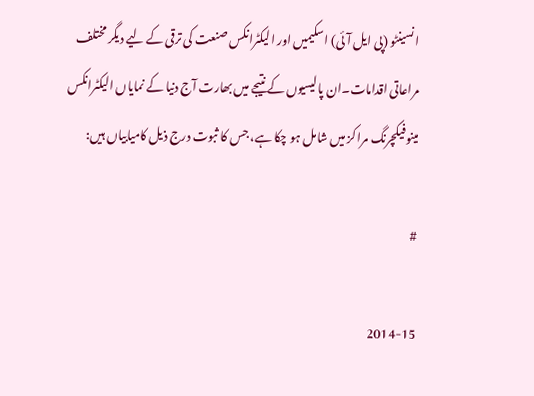انسینٹو (پی ایل آئی) اسکیمیں اور الیکٹرانکس صنعت کی ترقی کے لیے دیگر مختلف مراعاتی اقدامات۔ان پالیسیوں کے نتیجے میں بھارت آج دنیا کے نمایاں الیکٹرانکس مینوفیکچرنگ مراکز میں شامل ہو چکا ہے، جس کا ثبوت درج ذیل کامیابیاں ہیں:

#

2014-15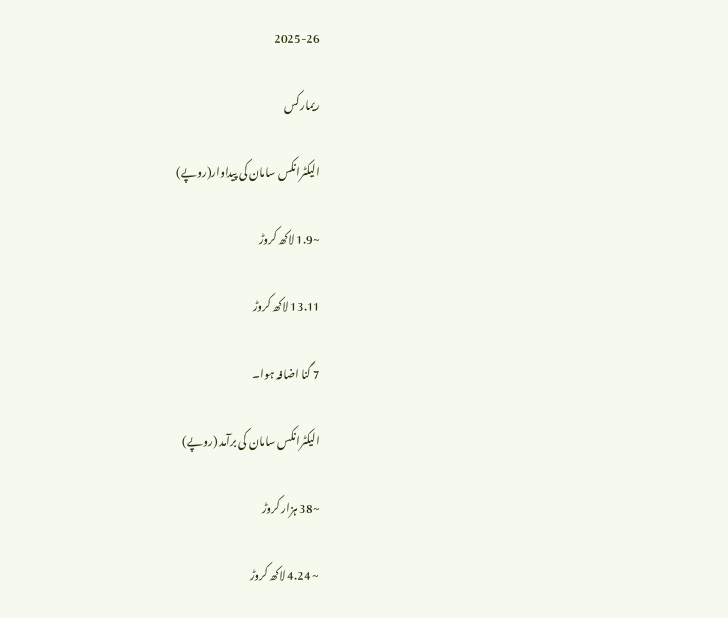2025-26

ریمارکس

الیکٹرانکس سامان کی پیداوار(روپے)

~1.9 لاکھ کروڑ

13.11 لاکھ کروڑ

7 گنا اضافہ ہوا۔

الیکٹرانکس سامان کی برآمد (روپے)

~38 ہزار کروڑ

~ 4.24 لاکھ کروڑ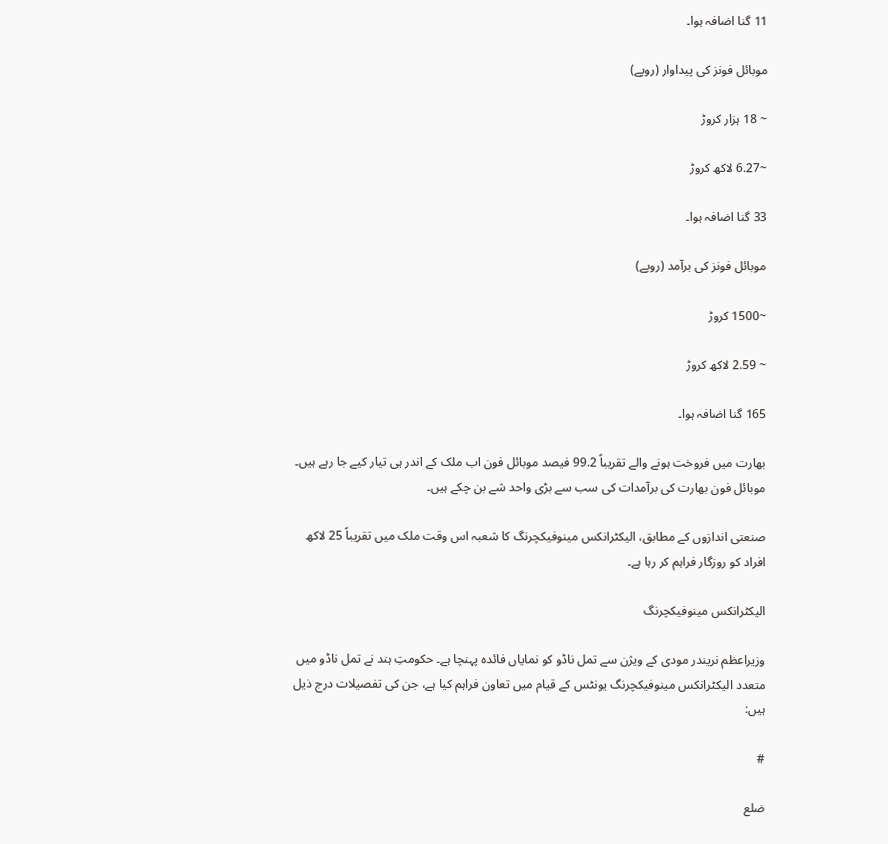11 گنا اضافہ ہوا۔

موبائل فونز کی پیداوار (روپے)

~ 18 ہزار کروڑ

~6.27 لاکھ کروڑ

33 گنا اضافہ ہوا۔

موبائل فونز کی برآمد (روپے)

~1500 کروڑ

~ 2.59 لاکھ کروڑ

165 گنا اضافہ ہوا۔

بھارت میں فروخت ہونے والے تقریباً 99.2 فیصد موبائل فون اب ملک کے اندر ہی تیار کیے جا رہے ہیں۔ موبائل فون بھارت کی برآمدات کی سب سے بڑی واحد شے بن چکے ہیں۔

صنعتی اندازوں کے مطابق، الیکٹرانکس مینوفیکچرنگ کا شعبہ اس وقت ملک میں تقریباً 25 لاکھ افراد کو روزگار فراہم کر رہا ہے۔

الیکٹرانکس مینوفیکچرنگ

وزیراعظم نریندر مودی کے ویژن سے تمل ناڈو کو نمایاں فائدہ پہنچا ہے۔ حکومتِ ہند نے تمل ناڈو میں متعدد الیکٹرانکس مینوفیکچرنگ یونٹس کے قیام میں تعاون فراہم کیا ہے، جن کی تفصیلات درج ذیل ہیں:

#

ضلع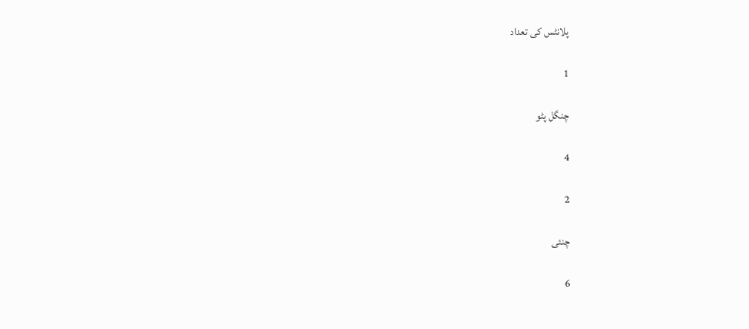پلانٹس کی تعداد

1

چنگل پٹو

4

2

چنئی

6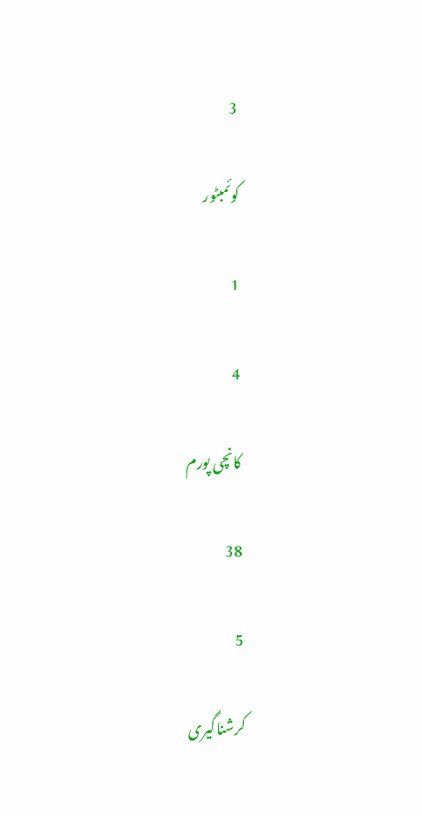3

کوئمبٹور

1

4

کانچی پورم

38

5

کرشناگیری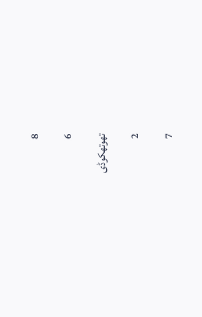8

6

تھوتھکوڈی

2

7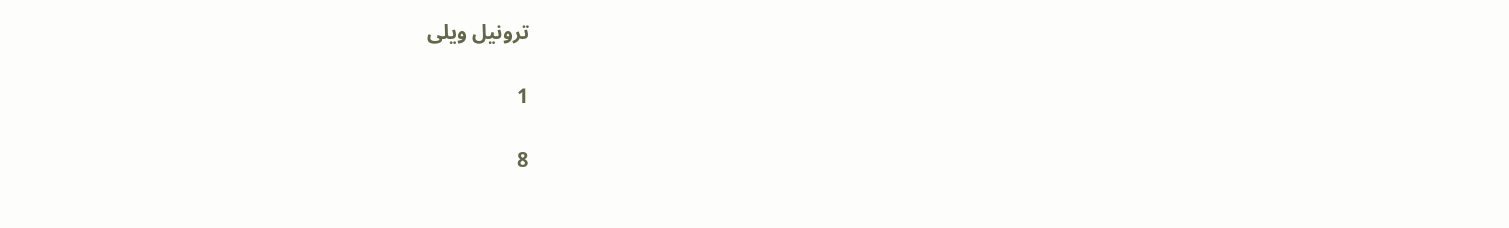ترونیل ویلی

1

8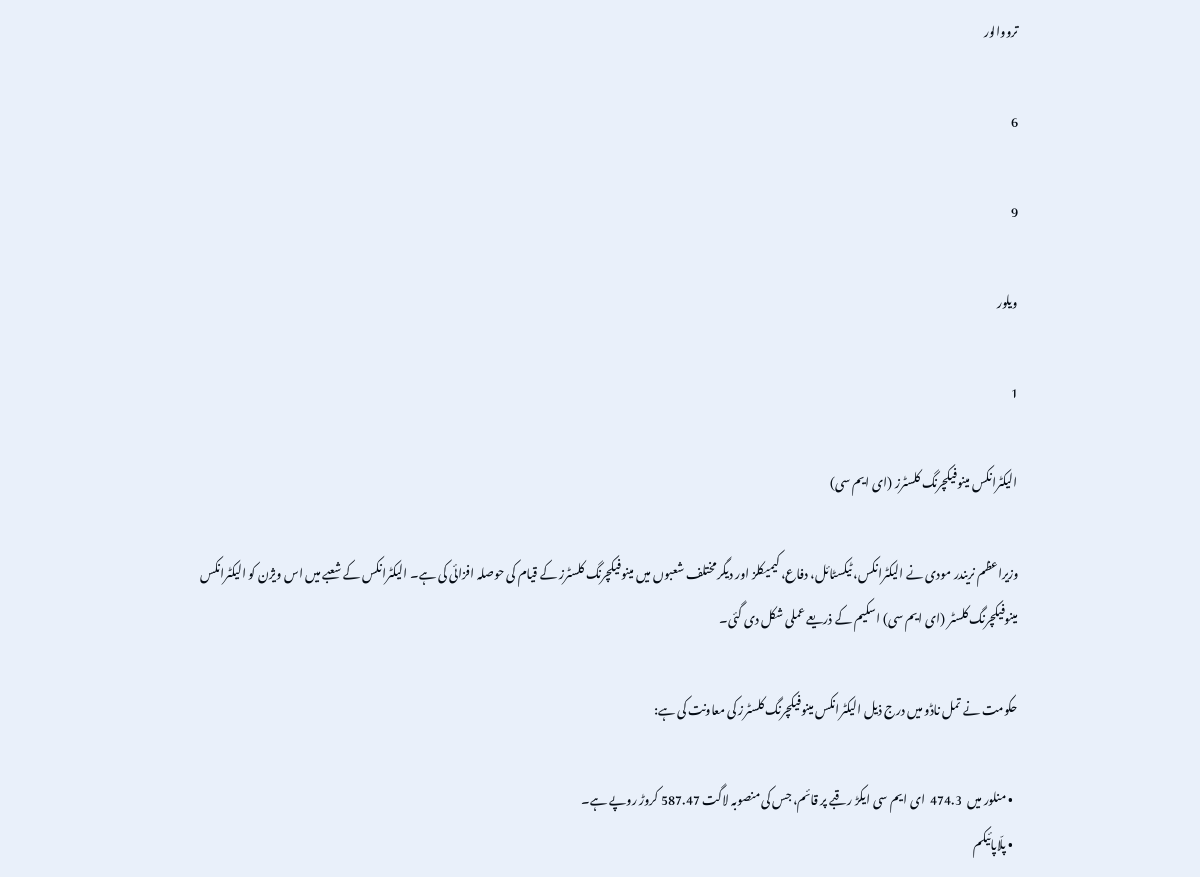ترووالور

6

9

ویلور

1

الیکٹرانکس مینوفیکچرنگ کلسٹرز (ای ایم سی)

وزیراعظم نریندر مودی نے الیکٹرانکس، ٹیکسٹائل، دفاع، کیمیکلز اور دیگر مختلف شعبوں میں مینوفیکچرنگ کلسٹرز کے قیام کی حوصلہ افزائی کی ہے۔ الیکٹرانکس کے شعبے میں اس ویژن کو الیکٹرانکس مینوفیکچرنگ کلسٹر (ای ایم سی) اسکیم کے ذریعے عملی شکل دی گئی۔

حکومت نے تمل ناڈو میں درج ذیل الیکٹرانکس مینوفیکچرنگ کلسٹرز کی معاونت کی ہے:

  • منلور میں  474.3  ای ایم سی ایکڑ رقبے پر قائم، جس کی منصوبہ لاگت 587.47 کروڑ روپے ہے۔
  • پلّاپائیکم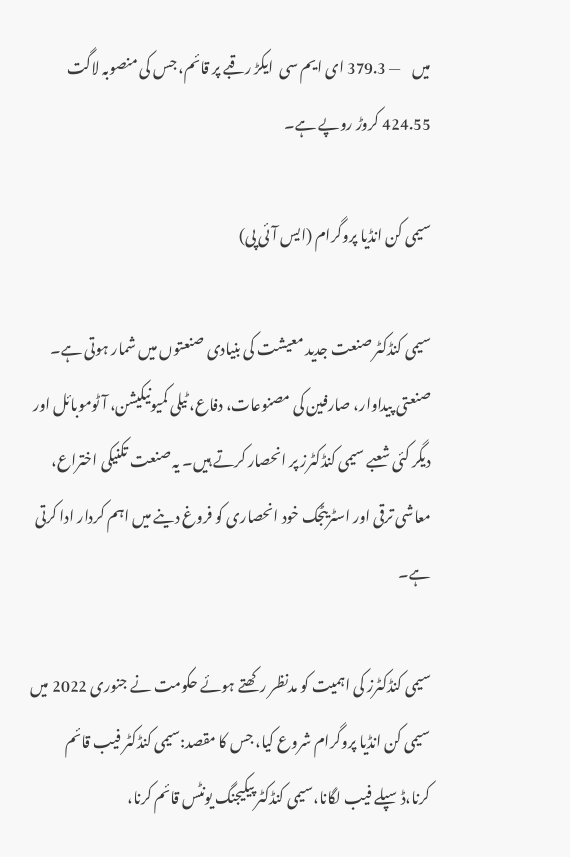میں    — 379.3 ای ایم سی  ایکڑ رقبے پر قائم، جس کی منصوبہ لاگت 424.55 کروڑ روپے ہے۔

سیمی کن انڈیا پروگرام (ایس آئی پی)

سیمی کنڈکٹر صنعت جدید معیشت کی بنیادی صنعتوں میں شمار ہوتی ہے۔ صنعتی پیداوار، صارفین کی مصنوعات، دفاع، ٹیلی کمیونیکیشن، آٹوموبائل اور دیگر کئی شعبے سیمی کنڈکٹرز پر انحصار کرتے ہیں۔ یہ صنعت تکنیکی اختراع، معاشی ترقی اور اسٹریٹجک خود انحصاری کو فروغ دینے میں اہم کردار ادا کرتی ہے۔

سیمی کنڈکٹرز کی اہمیت کو مدنظر رکھتے ہوئے حکومت نے جنوری 2022 میں سیمی کن انڈیا پروگرام شروع کیا، جس کا مقصد:سیمی کنڈکٹر فیب قائم کرنا،ڈسپلے فیب لگانا،سیمی کنڈکٹر پیکیجنگ یونٹس قائم کرنا،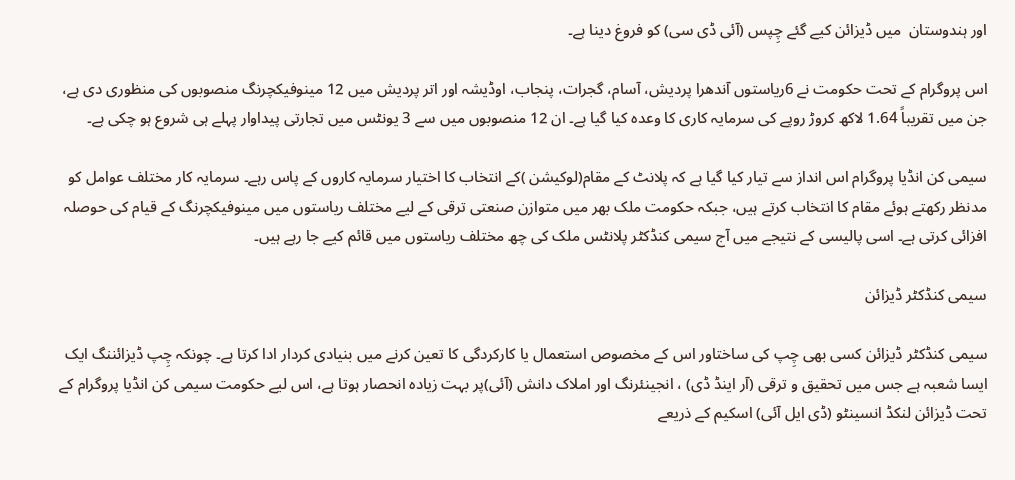اور ہندوستان  میں ڈیزائن کیے گئے چِپس (آئی ڈی سی) کو فروغ دینا ہے۔

اس پروگرام کے تحت حکومت نے 6ریاستوں آندھرا پردیش، آسام، گجرات، پنجاب، اوڈیشہ اور اتر پردیش میں 12 مینوفیکچرنگ منصوبوں کی منظوری دی ہے، جن میں تقریباً 1.64 لاکھ کروڑ روپے کی سرمایہ کاری کا وعدہ کیا گیا ہے۔ ان 12 منصوبوں میں سے 3 یونٹس میں تجارتی پیداوار پہلے ہی شروع ہو چکی ہے۔

سیمی کن انڈیا پروگرام اس انداز سے تیار کیا گیا ہے کہ پلانٹ کے مقام(لوکیشن )کے انتخاب کا اختیار سرمایہ کاروں کے پاس رہے۔ سرمایہ کار مختلف عوامل کو مدنظر رکھتے ہوئے مقام کا انتخاب کرتے ہیں، جبکہ حکومت ملک بھر میں متوازن صنعتی ترقی کے لیے مختلف ریاستوں میں مینوفیکچرنگ کے قیام کی حوصلہ افزائی کرتی ہے۔ اسی پالیسی کے نتیجے میں آج سیمی کنڈکٹر پلانٹس ملک کی چھ مختلف ریاستوں میں قائم کیے جا رہے ہیں۔

سیمی کنڈکٹر ڈیزائن

سیمی کنڈکٹر ڈیزائن کسی بھی چِپ کی ساختاور اس کے مخصوص استعمال یا کارکردگی کا تعین کرنے میں بنیادی کردار ادا کرتا ہے۔ چونکہ چِپ ڈیزائننگ ایک ایسا شعبہ ہے جس میں تحقیق و ترقی (آر اینڈ ڈی) ، انجینئرنگ اور املاک دانش (آئی)پر بہت زیادہ انحصار ہوتا ہے، اس لیے حکومت سیمی کن انڈیا پروگرام کے تحت ڈیزائن لنکڈ انسینٹو (ڈی ایل آئی) اسکیم کے ذریعے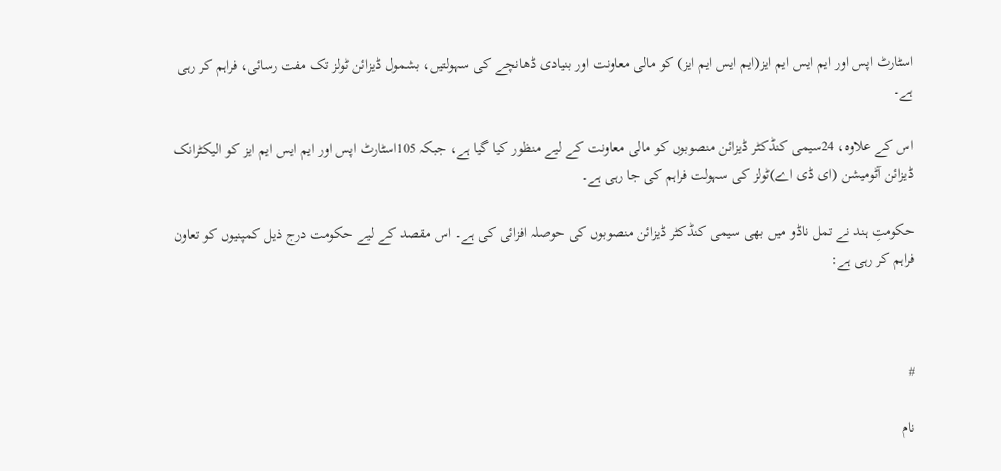اسٹارٹ اپس اور ایم ایس ایم ایز(ایم ایس ایم ایز) کو مالی معاونت اور بنیادی ڈھانچے کی سہولتیں، بشمول ڈیزائن ٹولز تک مفت رسائی، فراہم کر رہی ہے۔

اس کے علاوہ، 24سیمی کنڈکٹر ڈیزائن منصوبوں کو مالی معاونت کے لیے منظور کیا گیا ہے، جبکہ 105اسٹارٹ اپس اور ایم ایس ایم ایز کو الیکٹرانک ڈیزائن آٹومیشن (ای ڈی اے)ٹولز کی سہولت فراہم کی جا رہی ہے۔

حکومتِ ہند نے تمل ناڈو میں بھی سیمی کنڈکٹر ڈیزائن منصوبوں کی حوصلہ افزائی کی ہے۔ اس مقصد کے لیے حکومت درج ذیل کمپنیوں کو تعاون فراہم کر رہی ہے:



#

نام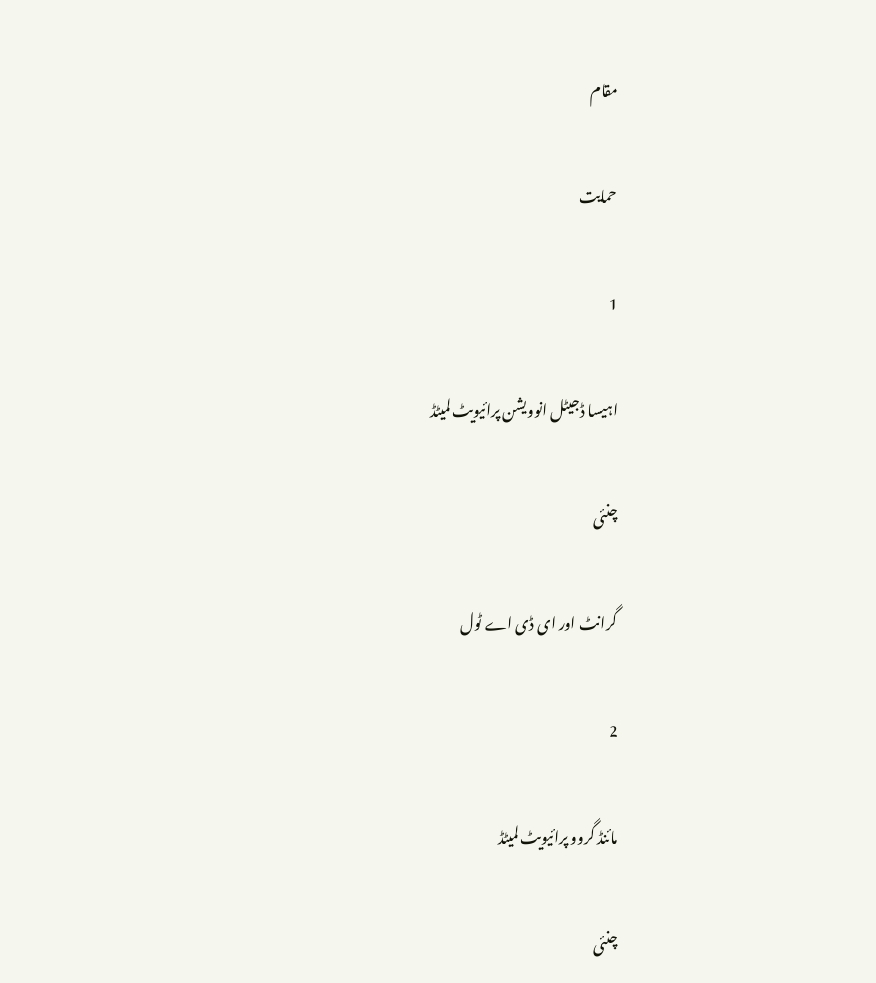مقام

حمایت

1

اہیسا ڈجیٹل انوویشن پرائیویٹ لمیٹڈ

چنئی

گرانٹ اور ای ڈی اے ٹول

2

مائنڈ گروو پرائیویٹ لمیٹڈ

چنئی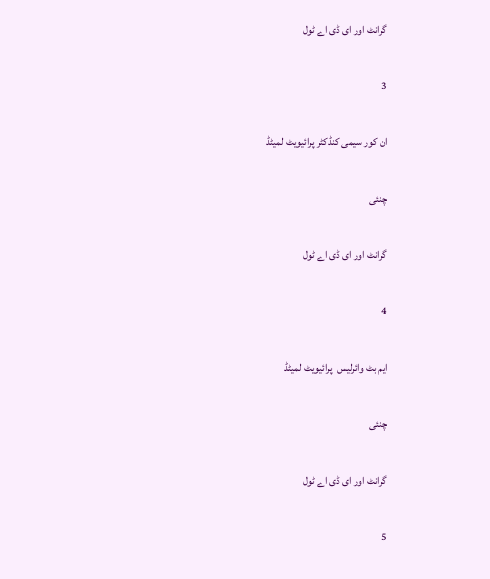گرانٹ اور ای ڈی اے ٹول

3

ان کور سیمی کنڈکٹر پرائیویٹ لمیٹڈ

چنئی

گرانٹ اور ای ڈی اے ٹول

4

ایم بٹ وائرلیس  پرائیویٹ لمیٹڈ

چنئی

گرانٹ اور ای ڈی اے ٹول

5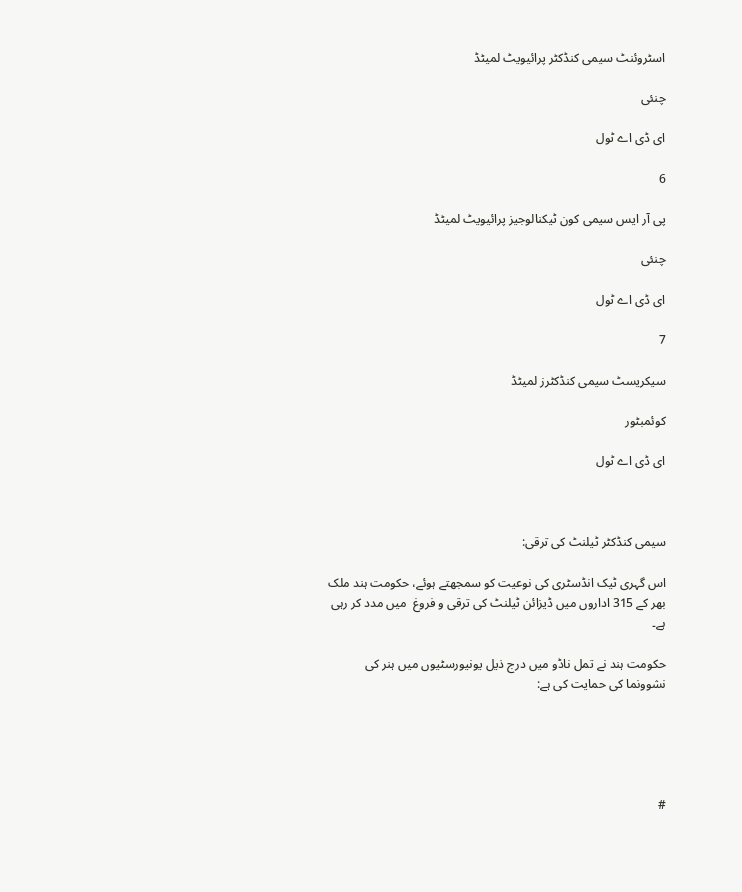اسٹروئنٹ سیمی کنڈکٹر پرائیویٹ لمیٹڈ

چنئی

ای ڈی اے ٹول

6

پی آر ایس سیمی کون ٹیکنالوجیز پرائیویٹ لمیٹڈ

چنئی

ای ڈی اے ٹول

7

سیکریسٹ سیمی کنڈکٹرز لمیٹڈ

کوئمبٹور

ای ڈی اے ٹول



سیمی کنڈکٹر ٹیلنٹ کی ترقی:

اس گہری ٹیک انڈسٹری کی نوعیت کو سمجھتے ہوئے، حکومت ہند ملک بھر کے 315 اداروں میں ڈیزائن ٹیلنٹ کی ترقی و فروغ  میں مدد کر رہی ہے۔

حکومت ہند نے تمل ناڈو میں درج ذیل یونیورسٹیوں میں ہنر کی نشوونما کی حمایت کی ہے:





#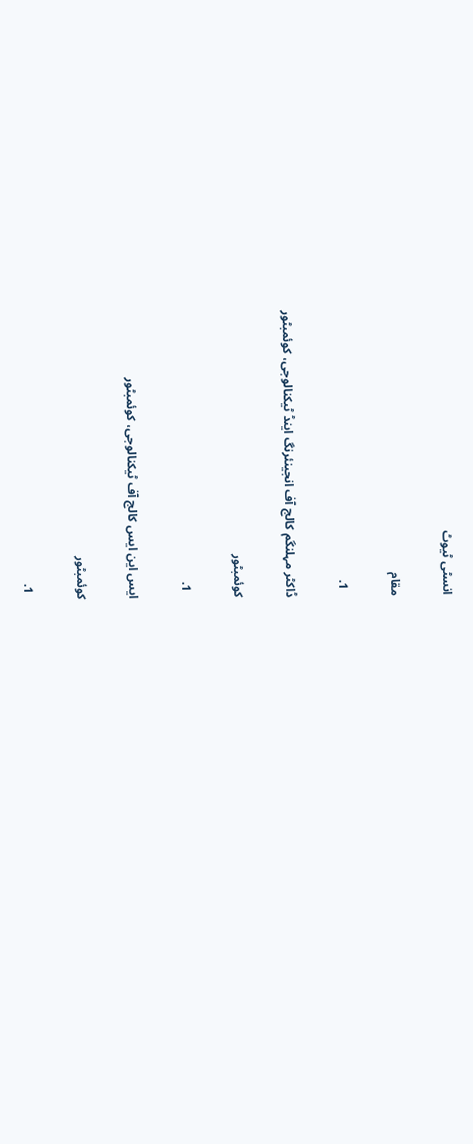انسٹی ٹیوٹ

مقام

  1.

ڈاکٹر مہلنگم کالج آف انجینئرنگ اینڈ ٹیکنالوجی، کوئمبٹور

کوئمبٹور

  1.

ایس این ایس کالج آف ٹیکنالوجی، کوئمبٹور

کوئمبٹور

  1.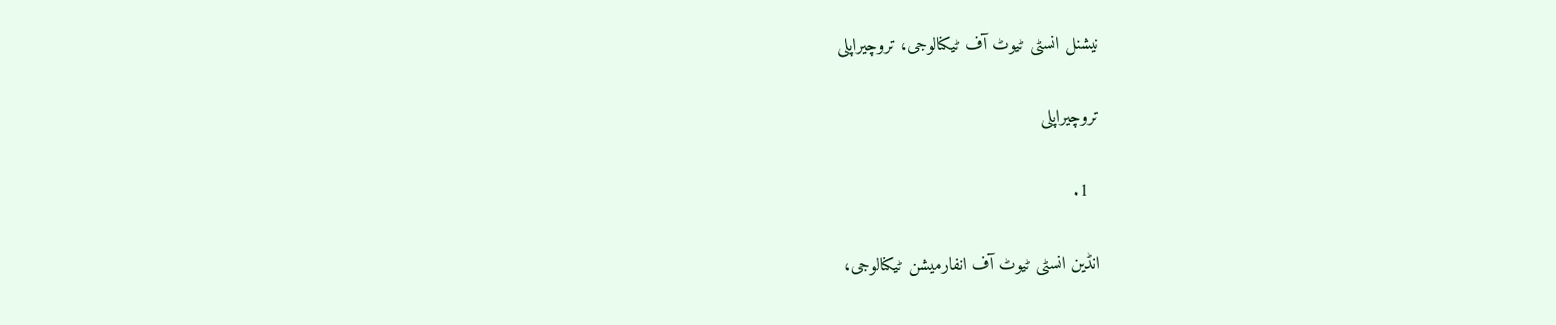نیشنل انسٹی ٹیوٹ آف ٹیکنالوجی، تروچیراپلی

تروچیراپلی

  1.

انڈین انسٹی ٹیوٹ آف انفارمیشن ٹیکنالوجی،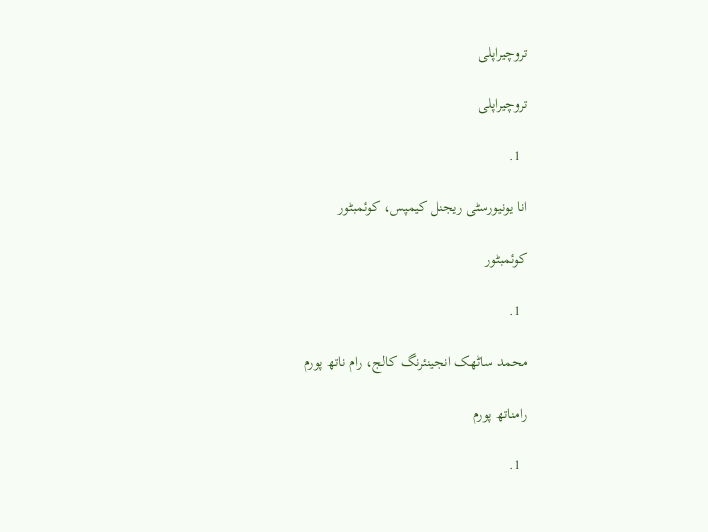تروچیراپلی

تروچیراپلی

  1.

انا یونیورسٹی ریجنل کیمپس، کوئمبٹور

کوئمبٹور

  1.

محمد ساٹھک انجینئرنگ کالج، رام ناتھ پورم

رامناتھ پورم

  1.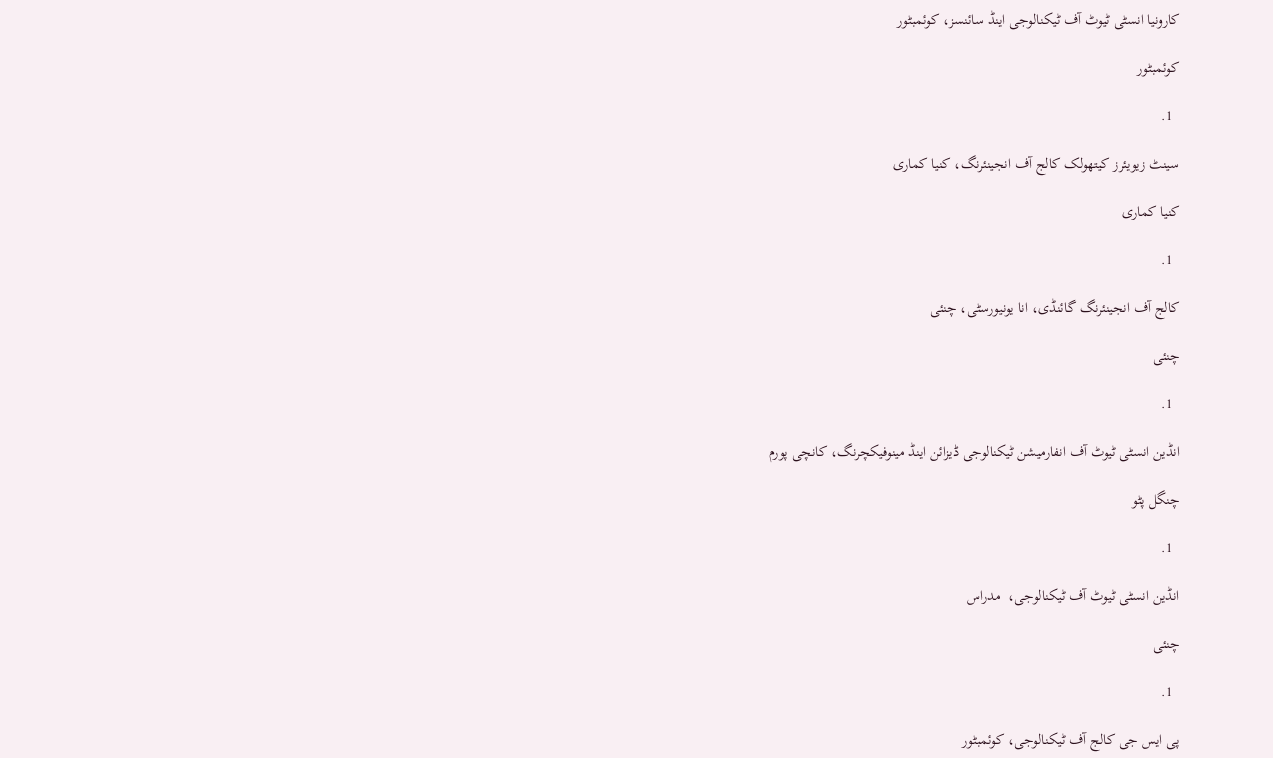کارونیا انسٹی ٹیوٹ آف ٹیکنالوجی اینڈ سائنسز، کوئمبٹور

کوئمبٹور

  1.

سینٹ زیویئرز کیتھولک کالج آف انجینئرنگ، کنیا کماری

کنیا کماری

  1.

کالج آف انجینئرنگ گائنڈی، انا یونیورسٹی، چنئی

چنئی

  1.

انڈین انسٹی ٹیوٹ آف انفارمیشن ٹیکنالوجی ڈیزائن اینڈ مینوفیکچرنگ، کانچی پورم

چنگل پٹو

  1.

انڈین انسٹی ٹیوٹ آف ٹیکنالوجی،  مدراس

چنئی

  1.

پی ایس جی کالج آف ٹیکنالوجی، کوئمبٹور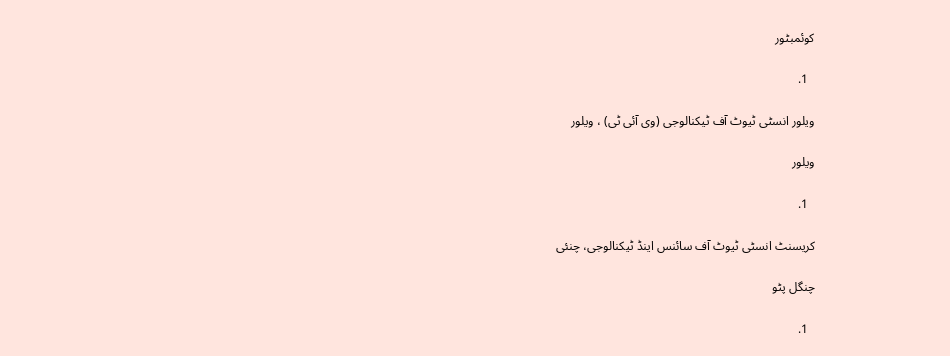کوئمبٹور

  1.

ویلور انسٹی ٹیوٹ آف ٹیکنالوجی (وی آئی ٹی) ، ویلور

ویلور

  1.

کریسنٹ انسٹی ٹیوٹ آف سائنس اینڈ ٹیکنالوجی، چنئی

چنگل پٹو

  1.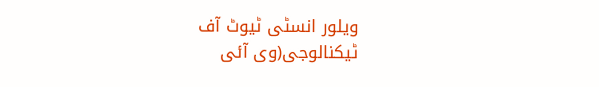ویلور انسٹی ٹیوٹ آف ٹیکنالوجی(وی آئی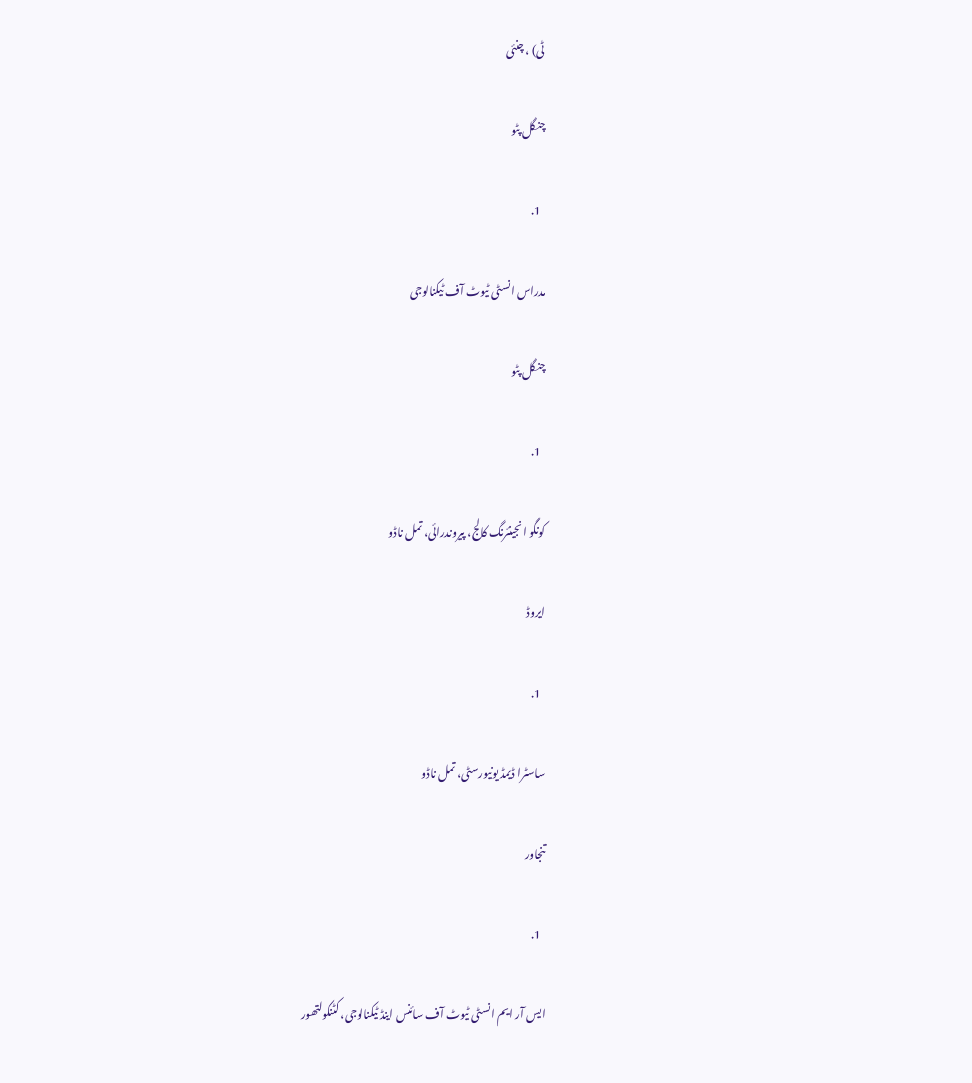ٹی) ، چنئی

چنگل پٹو

  1.

مدراس انسٹی ٹیوٹ آف ٹیکنالوجی

چنگل پٹو

  1.

کونگو انجینئرنگ کالج، پیروندرائی، تمل ناڈو

ایروڈ

  1.

ساسٹرا ڈیمڈ یونیورسٹی، تمل ناڈو

تنجاور

  1.

ایس آر ایم انسٹی ٹیوٹ آف سائنس اینڈ ٹیکنالوجی، کٹنکولتھور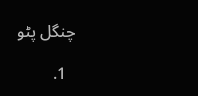چنگل پٹو

  1.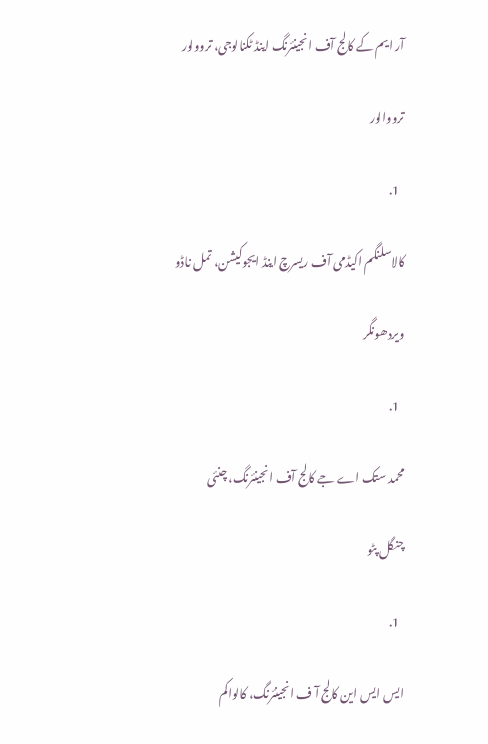آر ایم کے کالج آف انجینئرنگ اینڈ ٹکنالوجی، تروولور

ترووالور

  1.

کالاسلنگم اکیڈمی آف ریسرچ اینڈ ایجوکیشن، تمل ناڈو

ویردھونگر

  1.

محمد ستک اے جے کالج آف انجینئرنگ، چنئی

چنگل پٹو

  1.

ایس ایس این کالج آ ف انجینئرنگ، کالواکم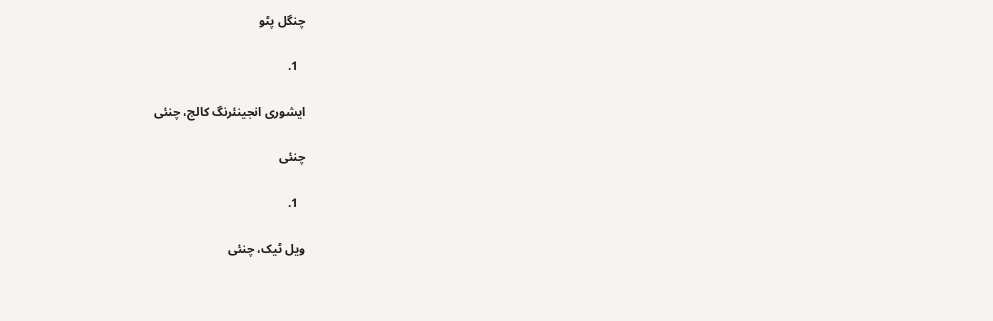چنگل پٹو

  1.

ایشوری انجینئرنگ کالج، چنئی

چنئی

  1.

ویل ٹیک، چنئی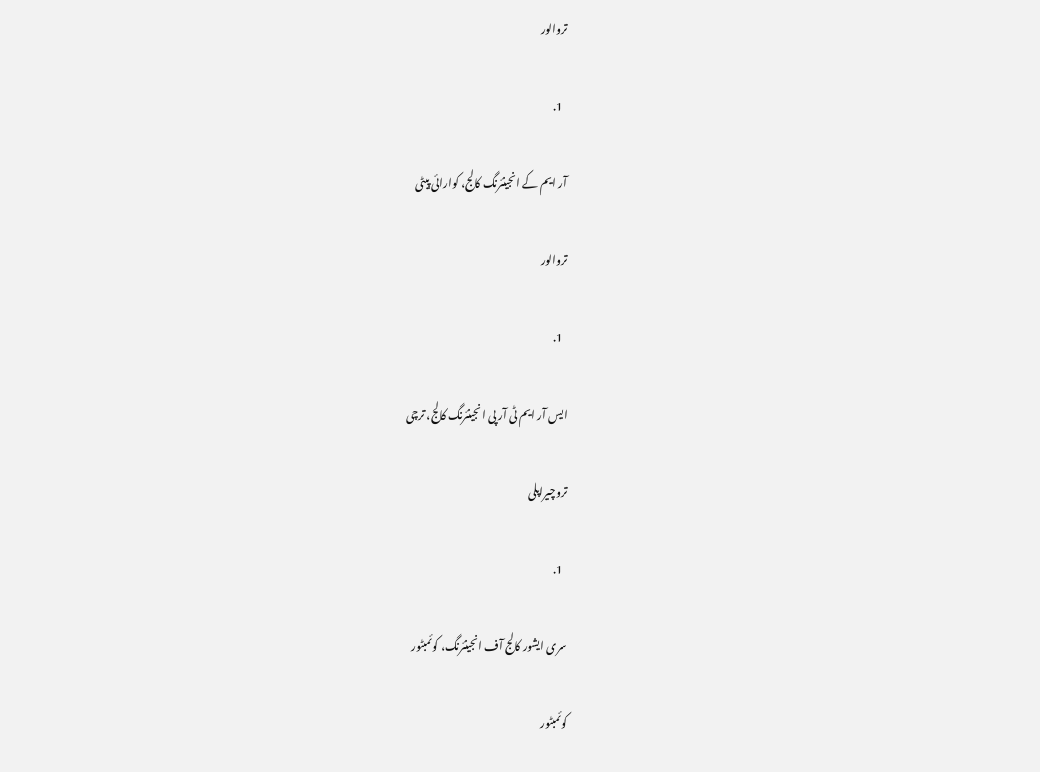تروالور

  1.

آر ایم کے انجینئرنگ کالج، کوارائی پیٹی

تروالور

  1.

ایس آر ایم ٹی آر پی انجینئرنگ کالج، ترچی

تروچیراپلی

  1.

سری ایشور کالج آف انجینئرنگ، کوئمبٹور

کوئمبٹور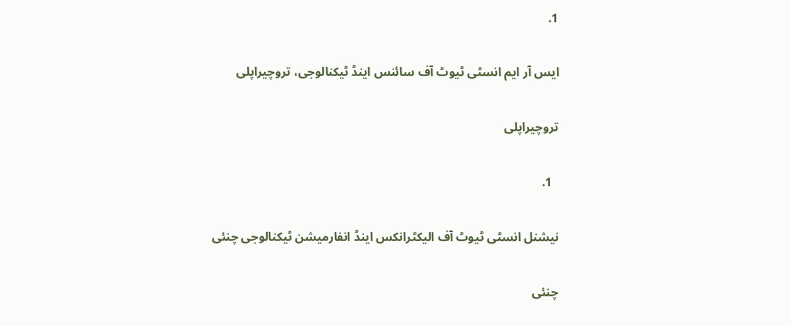1.

ایس آر ایم انسٹی ٹیوٹ آف سائنس اینڈ ٹیکنالوجی، تروچیراپلی

تروچیراپلی

  1.

نیشنل انسٹی ٹیوٹ آف الیکٹرانکس اینڈ انفارمیشن ٹیکنالوجی چنئی

چنئی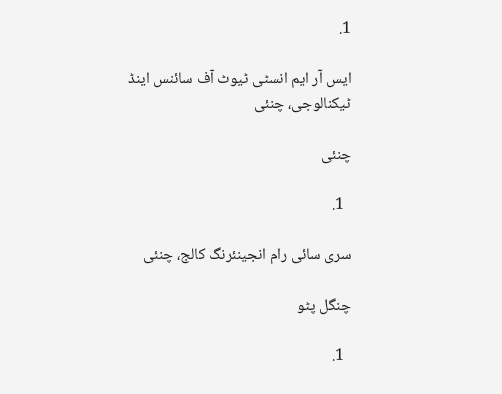1.

ایس آر ایم انسٹی ٹیوٹ آف سائنس اینڈ ٹیکنالوجی، چنئی

چنئی

  1.

سری سائی رام انجینئرنگ کالج، چنئی

چنگل پٹو

  1.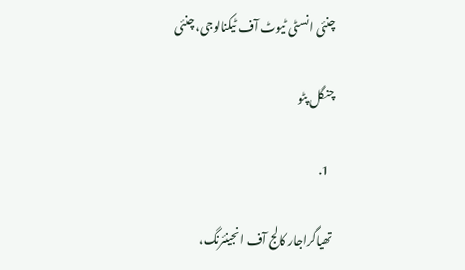چنئی انسٹی ٹیوٹ آف ٹیکنالوجی، چنئی

چنگل پٹو

  1.

تھیاگراجار کالج آف انجینئرنگ،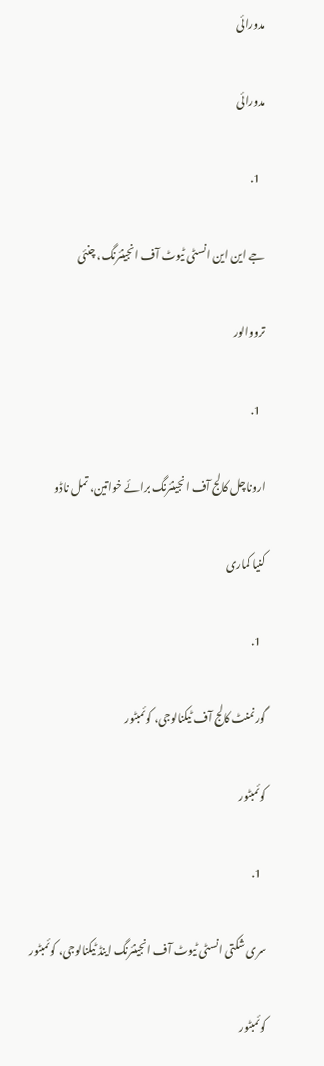مدورائی

مدورائی

  1.

جے این این انسٹی ٹیوٹ آف انجینئرنگ، چنئی

ترووالور

  1.

اروناچل کالج آف انجینئرنگ برائے خواتین، تمل ناڈو

کنیا کماری

  1.

گورنمنٹ کالج آف ٹیکنالوجی، کوئمبٹور

کوئمبٹور

  1.

سری شکتی انسٹی ٹیوٹ آف انجینئرنگ اینڈ ٹیکنالوجی، کوئمبٹور

کوئمبٹور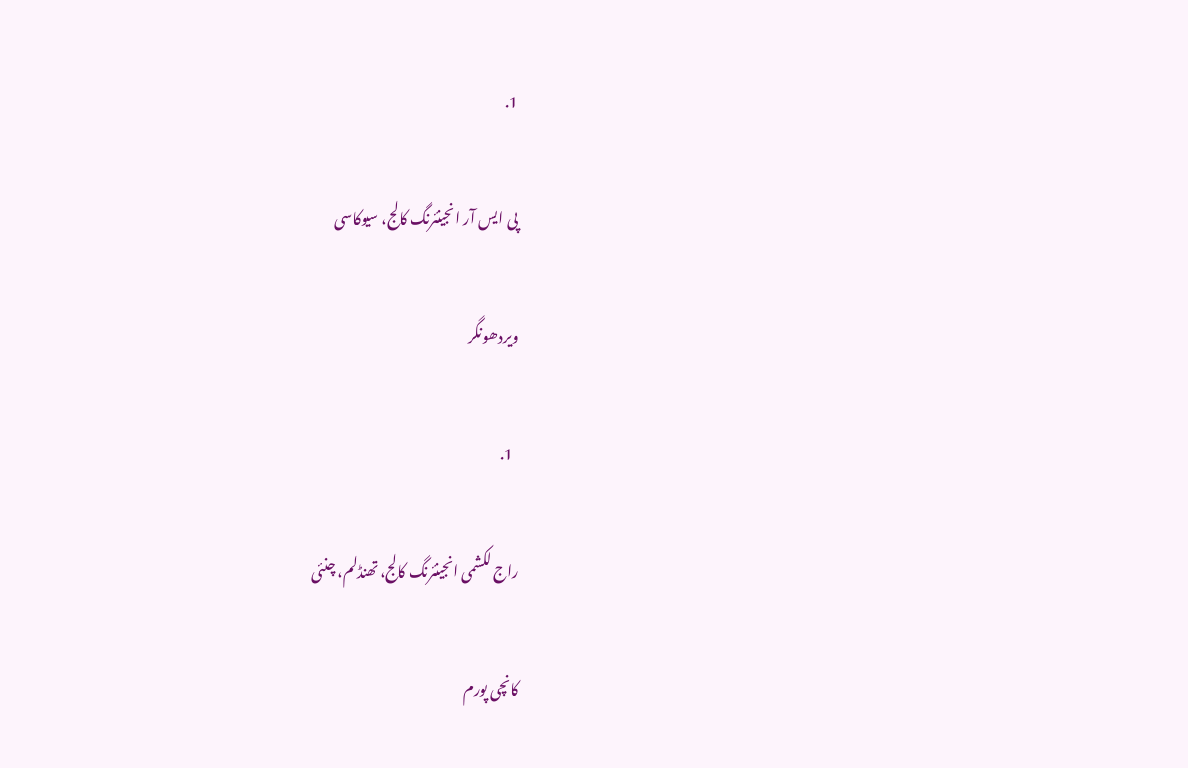1.

پی ایس آر انجینئرنگ کالج، سیوکاسی

ویردھونگر

  1.

راج لکشمی انجینئرنگ کالج، تھنڈلم، چنئی

کانچی پورم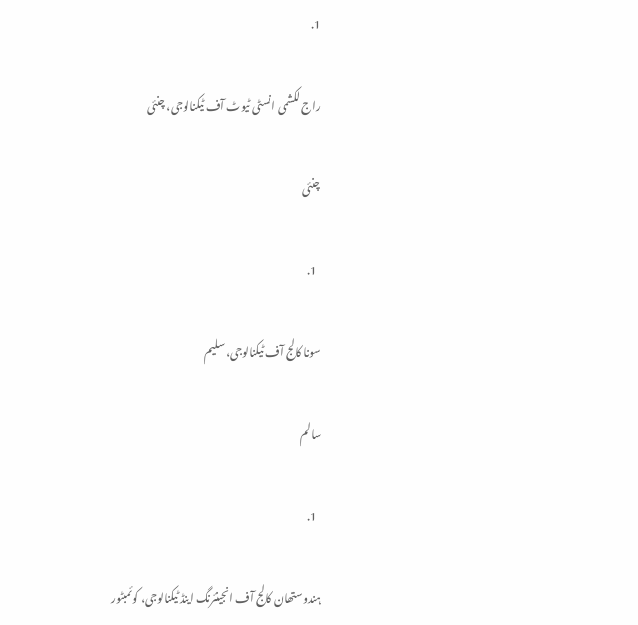1.

راج لکشمی انسٹی ٹیوٹ آف ٹیکنالوجی، چنئی

چنئی

  1.

سونا کالج آف ٹیکنالوجی، سلیم

سالم

  1.

ہندوستھان کالج آف انجینئرنگ اینڈ ٹیکنالوجی، کوئمبٹور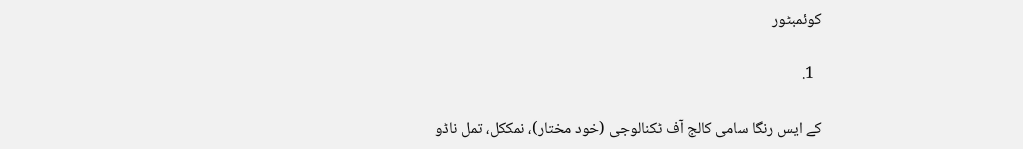کوئمبٹور

  1.

کے ایس رنگا سامی کالج آف ٹکنالوجی (خود مختار)، نمککل، تمل ناڈو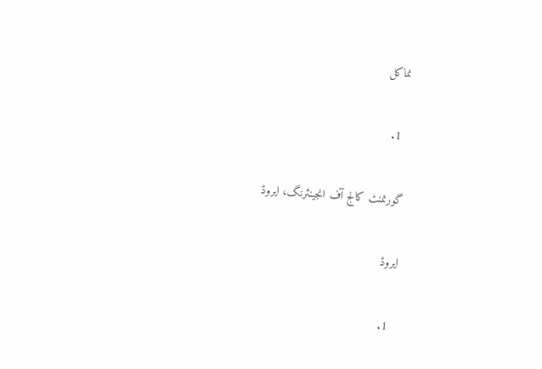نماکل

  1.

گورنمنٹ کالج آف انجینئرنگ، ایروڈ

ایروڈ

  1.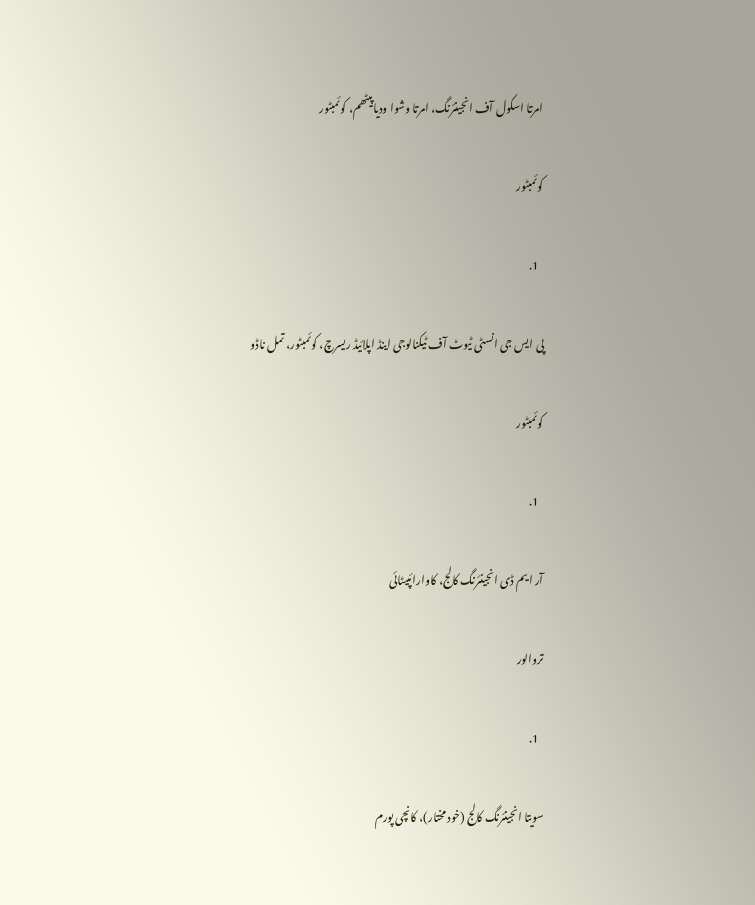امرتا اسکول آف انجینئرنگ، امرتا وشوا ودیاپیٹھم، کوئمبٹور

کوئمبٹور

  1.

پی ایس جی انسٹی ٹیوٹ آف ٹیکنالوجی اینڈ اپلائیڈ ریسرچ، کوئمبٹور، تمل ناڈو

کوئمبٹور

  1.

آر ایم ڈی انجینئرنگ کالج، کاوارائپیٹائی

تروالور

  1.

سویتا انجینئرنگ کالج (خود مختار)، کانچی پورم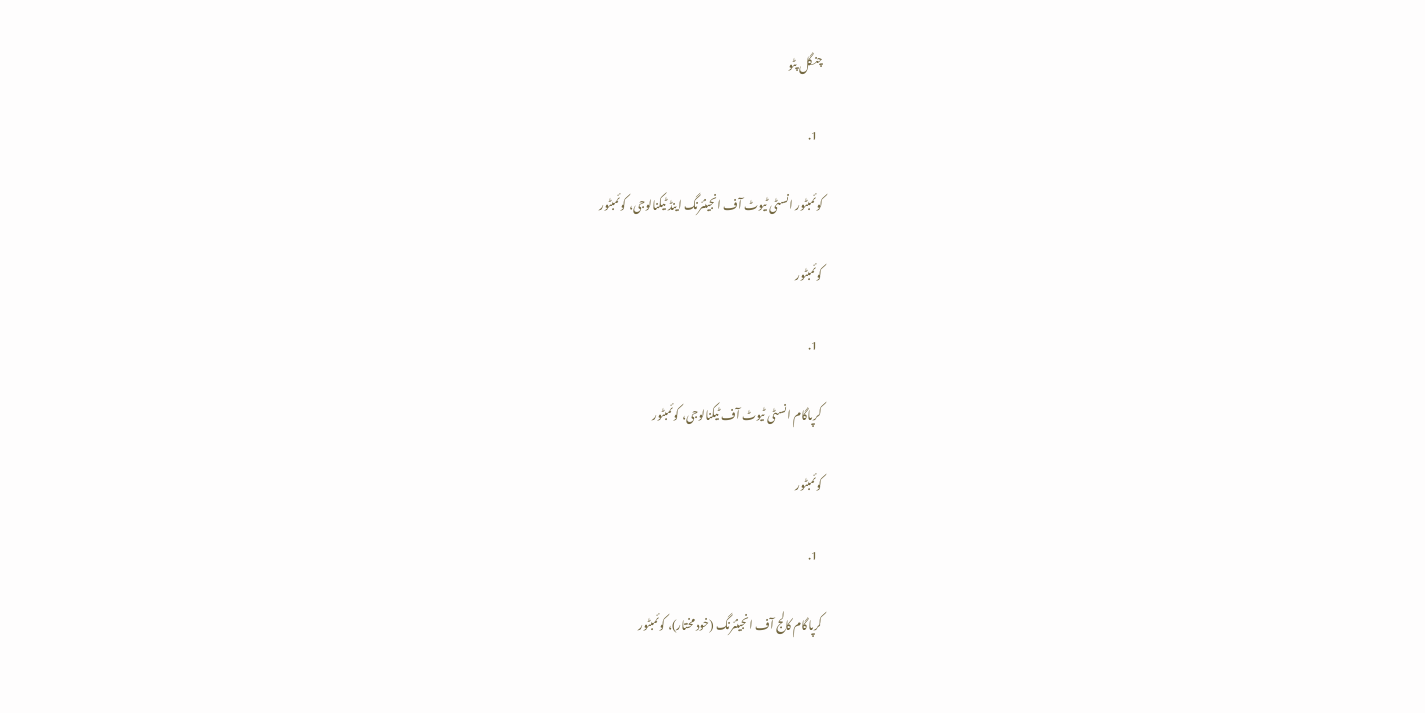چنگل پٹو

  1.

کوئمبٹور انسٹی ٹیوٹ آف انجینئرنگ اینڈ ٹیکنالوجی، کوئمبٹور

کوئمبٹور

  1.

کرپاگام انسٹی ٹیوٹ آف ٹیکنالوجی، کوئمبٹور

کوئمبٹور

  1.

کرپاگام کالج آف انجینئرنگ (خود مختار)، کوئمبٹور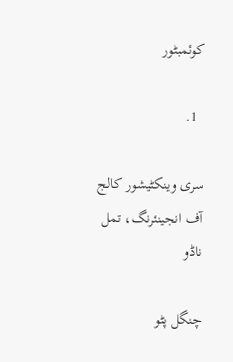کوئمبٹور

  1.

سری وینکٹیشور کالج آف انجینئرنگ، تمل ناڈو

چنگل پٹو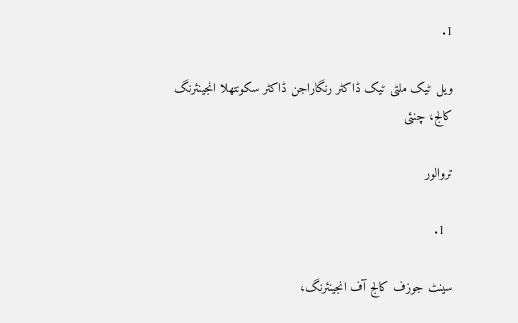1.

ویل ٹیک ملٹی ٹیک ڈاکٹر رنگاراجن ڈاکٹر سکونتھلا انجینئرنگ کالج، چنئی

تروالور

  1.

سینٹ جوزف کالج آف انجینئرنگ،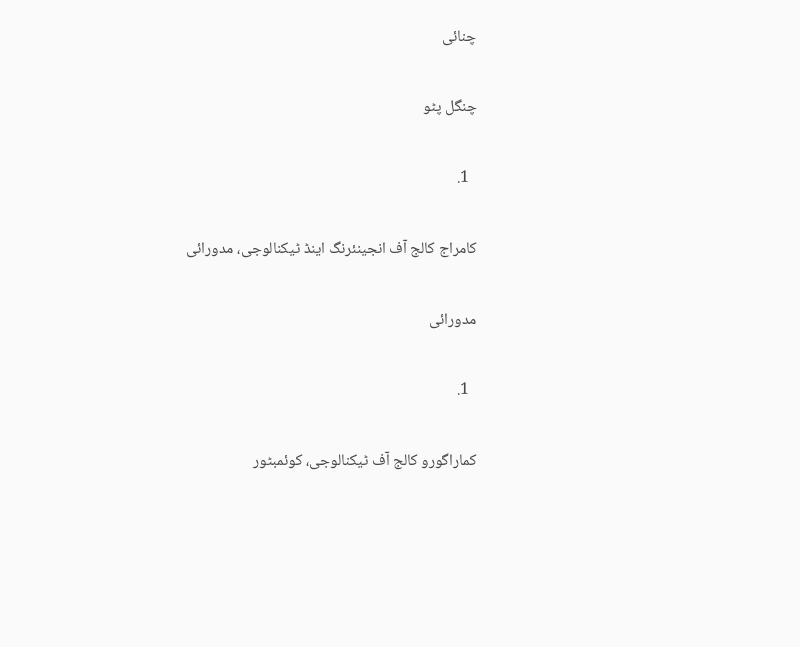چنائی

چنگل پٹو

  1.

کامراج کالج آف انجینئرنگ اینڈ ٹیکنالوجی، مدورائی

مدورائی

  1.

کماراگورو کالج آف ٹیکنالوجی، کوئمبٹور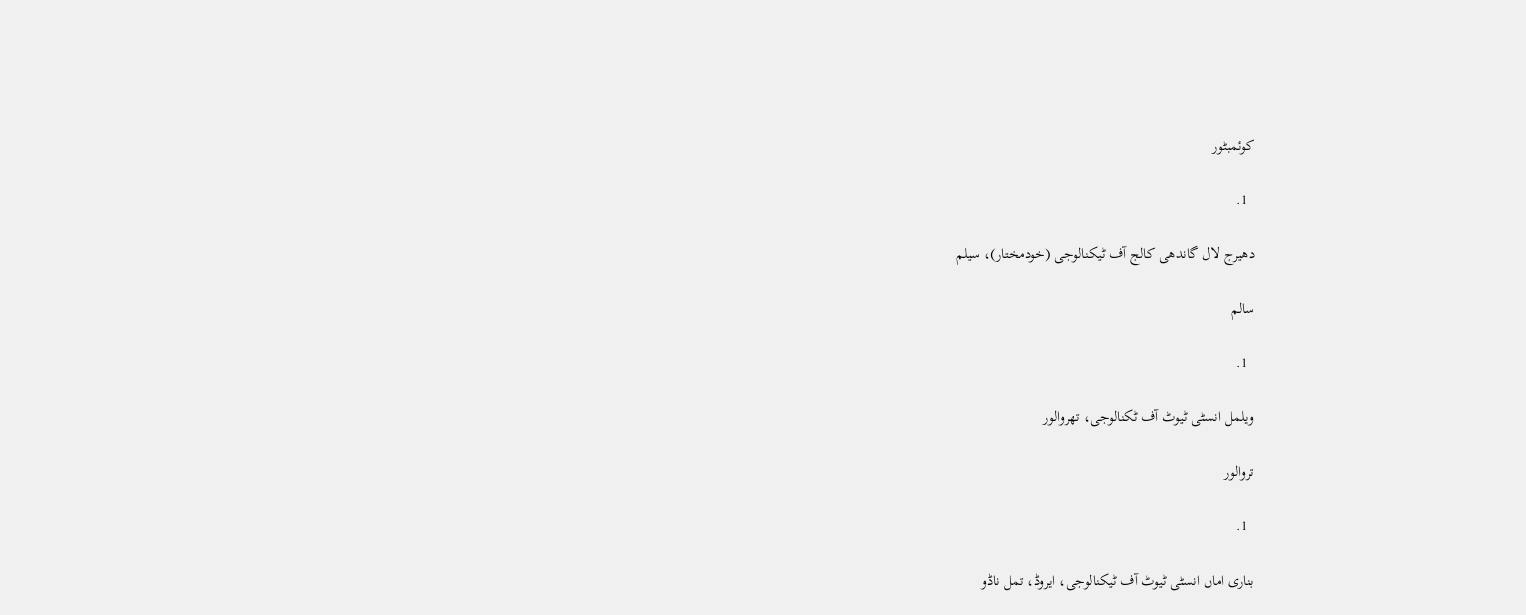کوئمبٹور

  1.

دھیرج لال گاندھی کالج آف ٹیکنالوجی (خودمختار)، سیلم

سالم

  1.

ویلمل انسٹی ٹیوٹ آف ٹکنالوجی، تھروالور

تروالور

  1.

بناری اماں انسٹی ٹیوٹ آف ٹیکنالوجی، ایروڈ، تمل ناڈو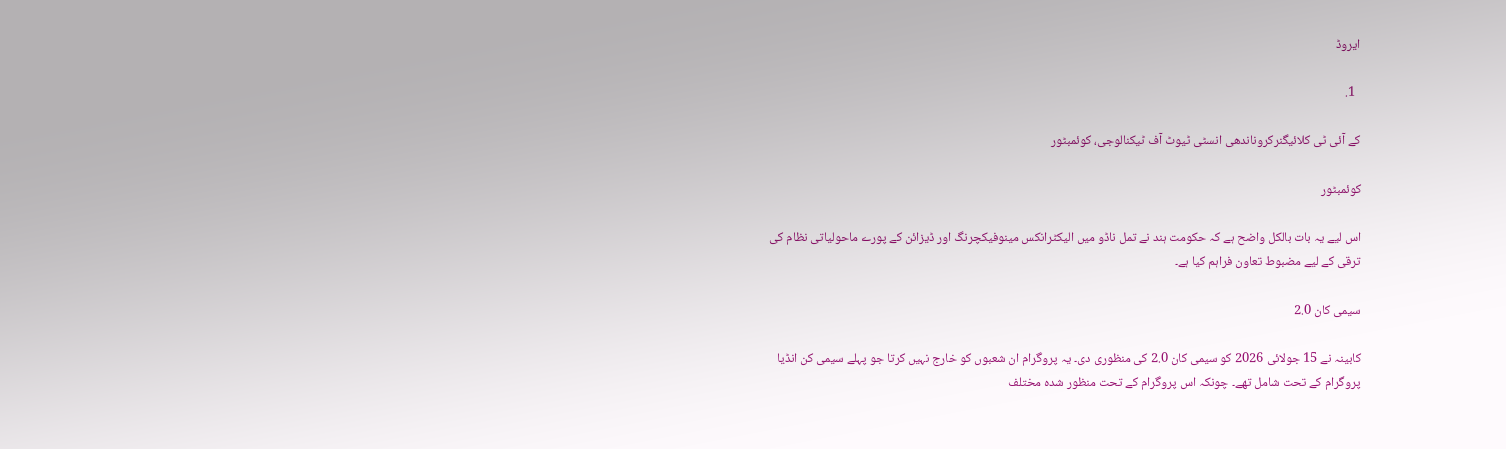ایروڈ

  1.

کے آئی ٹی کلائیگنرکروناندھی انسٹی ٹیوٹ آف ٹیکنالوجی، کوئمبٹور

کوئمبٹور

اس لیے یہ بات بالکل واضح ہے کہ حکومت ہند نے تمل ناڈو میں الیکٹرانکس مینوفیکچرنگ اور ڈیزائن کے پورے ماحولیاتی نظام کی ترقی کے لیے مضبوط تعاون فراہم کیا ہے۔

سیمی کان 2.0

کابینہ نے 15 جولائی 2026 کو سیمی کان 2.0 کی منظوری دی۔ یہ پروگرام ان شعبوں کو خارج نہیں کرتا جو پہلے سیمی کن انڈیا پروگرام کے تحت شامل تھے۔ چونکہ اس پروگرام کے تحت منظور شدہ مختلف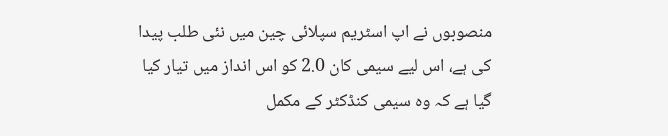منصوبوں نے اپ اسٹریم سپلائی چین میں نئی طلب پیدا کی ہے، اس لیے سیمی کان 2.0 کو اس انداز میں تیار کیا گیا ہے کہ وہ سیمی کنڈکٹر کے مکمل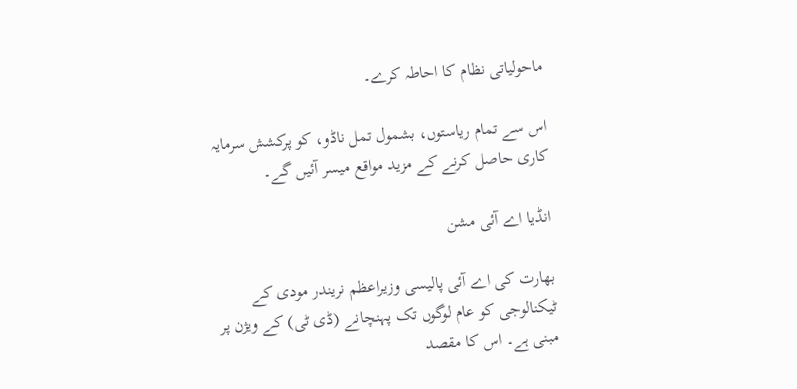ماحولیاتی نظام کا احاطہ کرے۔

اس سے تمام ریاستوں، بشمول تمل ناڈو، کو پرکشش سرمایہ کاری حاصل کرنے کے مزید مواقع میسر آئیں گے۔

انڈیا اے آئی مشن

بھارت کی اے آئی پالیسی وزیراعظم نریندر مودی کے ٹیکنالوجی کو عام لوگوں تک پہنچانے (ڈی ٹی) کے ویژن پر مبنی ہے۔ اس کا مقصد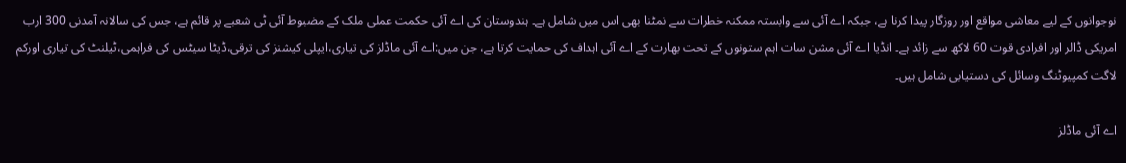نوجوانوں کے لیے معاشی مواقع اور روزگار پیدا کرنا ہے، جبکہ اے آئی سے وابستہ ممکنہ خطرات سے نمٹنا بھی اس میں شامل ہے۔ ہندوستان کی اے آئی حکمت عملی ملک کے مضبوط آئی ٹی شعبے پر قائم ہے، جس کی سالانہ آمدنی 300 ارب امریکی ڈالر اور افرادی قوت 60 لاکھ سے زائد ہے۔ انڈیا اے آئی مشن سات اہم ستونوں کے تحت بھارت کے اے آئی اہداف کی حمایت کرتا ہے، جن میں:اے آئی ماڈلز کی تیاری،ایپلی کیشنز کی ترقی،ڈیٹا سیٹس کی فراہمی،ٹیلنٹ کی تیاری اورکم لاگت کمپیوٹنگ وسائل کی دستیابی شامل ہیں۔

اے آئی ماڈلز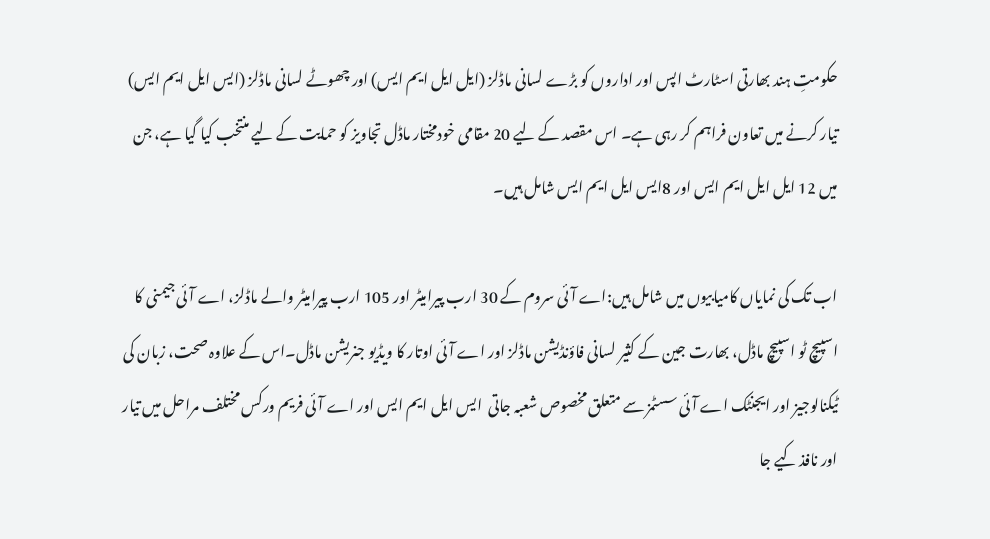حکومتِ ہند بھارتی اسٹارٹ اپس اور اداروں کو بڑے لسانی ماڈلز (ایل ایل ایم ایس) اور چھوٹے لسانی ماڈلز (ایس ایل ایم ایس) تیار کرنے میں تعاون فراہم کر رہی ہے۔ اس مقصد کے لیے 20 مقامی خودمختار ماڈل تجاویز کو حمایت کے لیے منتخب کیا گیا ہے، جن میں 12 ایل ایل ایم ایس اور 8ایس ایل ایم ایس شامل ہیں۔

اب تک کی نمایاں کامیابیوں میں شامل ہیں:اے آئی سروم کے 30 ارب پیرامیٹر اور 105 ارب پیرامیٹر والے ماڈلز، اے آئی جیمنی کا اسپیچ ٹو اسپیچ ماڈل، بھارت جین کے کثیر لسانی فاؤنڈیشن ماڈلز اور اے آئی اوتار کا ویڈیو جنریشن ماڈل۔اس کے علاوہ صحت، زبان کی ٹیکنالوجیز اور ایجنٹک اے آئی سسٹمز سے متعلق مخصوص شعبہ جاتی  ایس ایل ایم ایس اور اے آئی فریم ورکس مختلف مراحل میں تیار اور نافذ کیے جا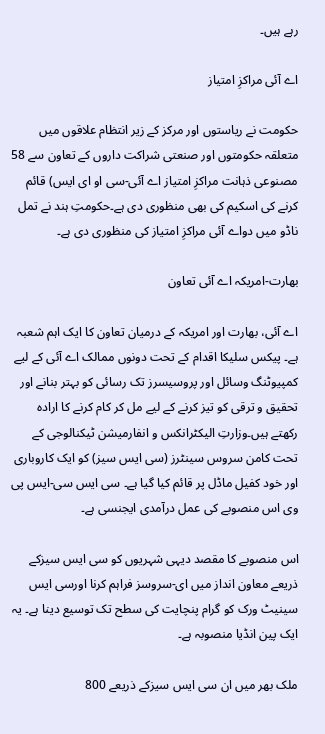رہے ہیں۔

اے آئی مراکزِ امتیاز

حکومت نے ریاستوں اور مرکز کے زیر انتظام علاقوں میں متعلقہ حکومتوں اور صنعتی شراکت داروں کے تعاون سے 58 مصنوعی ذہانت مراکزِ امتیاز اے آئی-سی او ای ایس) قائم کرنے کی اسکیم کی بھی منظوری دی ہے۔حکومتِ ہند نے تمل ناڈو میں دواے آئی مراکزِ امتیاز کی منظوری دی ہے۔

بھارت-امریکہ اے آئی تعاون

اے آئی، بھارت اور امریکہ کے درمیان تعاون کا ایک اہم شعبہ ہے۔ پیکس سلیکا اقدام کے تحت دونوں ممالک اے آئی کے لیے کمپیوٹنگ وسائل اور پروسیسرز تک رسائی کو بہتر بنانے اور تحقیق و ترقی کو تیز کرنے کے لیے مل کر کام کرنے کا ارادہ رکھتے ہیں۔وزارتِ الیکٹرانکس و انفارمیشن ٹیکنالوجی کے تحت کامن سروس سینٹرز (سی ایس سیز) کو ایک کاروباری اور خود کفیل ماڈل پر قائم کیا گیا ہے۔ سی ایس سی-ایس پی وی اس منصوبے کی عمل درآمدی ایجنسی ہے۔

اس منصوبے کا مقصد دیہی شہریوں کو سی ایس سیزکے ذریعے معاون انداز میں ای-سروسز فراہم کرنا اورسی ایس سینیٹ ورک کو گرام پنچایت کی سطح تک توسیع دینا ہے۔ یہ ایک پین انڈیا منصوبہ ہے۔

ملک بھر میں ان سی ایس سیزکے ذریعے 800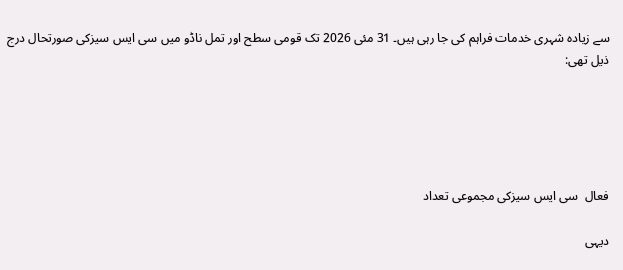سے زیادہ شہری خدمات فراہم کی جا رہی ہیں۔ 31 مئی 2026 تک قومی سطح اور تمل ناڈو میں سی ایس سیزکی صورتحال درج ذیل تھی:





فعال  سی ایس سیزکی مجموعی تعداد

دیہی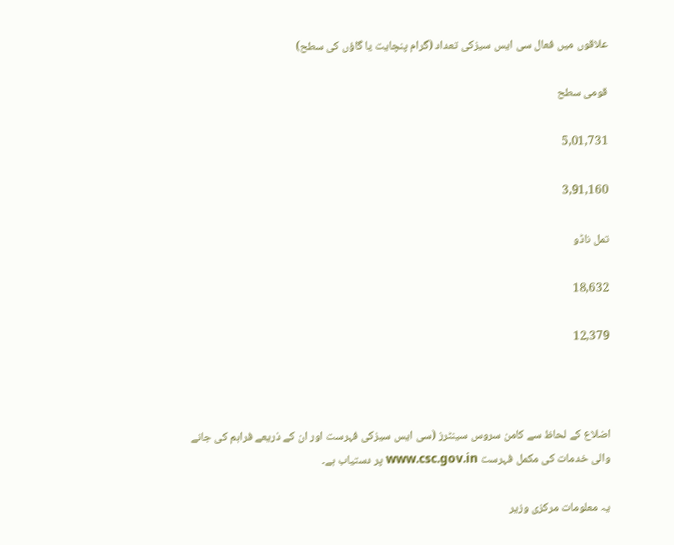علاقوں میں فعال سی ایس سیزکی تعداد (گرام پنچایت یا گاؤں کی سطح)

قومی سطح

5,01,731

3,91,160

تمل ناڈو

18,632

12,379



اضلاع کے لحاظ سے کامن سروس سینٹرز (سی ایس سیزکی فہرست اور ان کے ذریعے فراہم کی جانے والی خدمات کی مکمل فہرست www.csc.gov.in پر دستیاب ہے۔

یہ معلومات مرکزی وزیر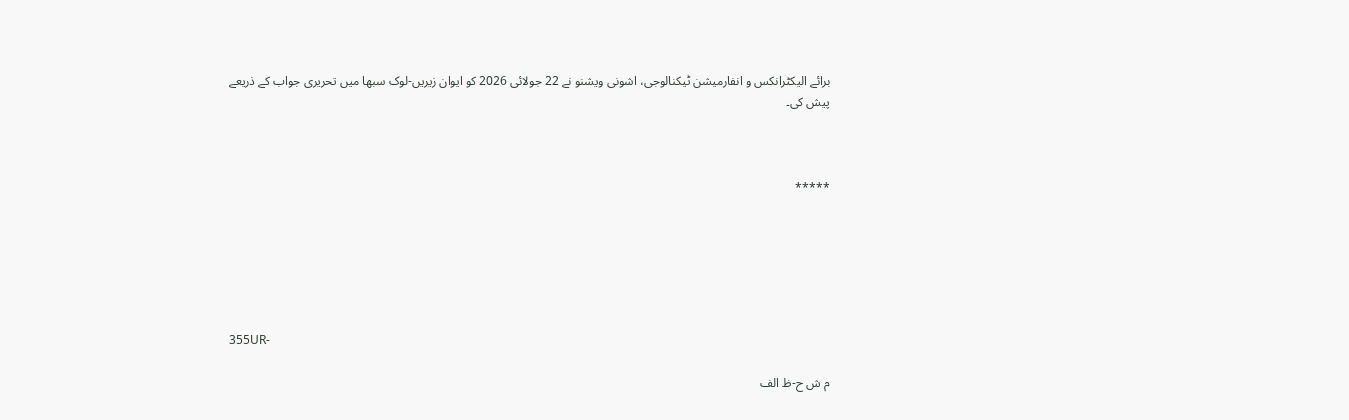برائے الیکٹرانکس و انفارمیشن ٹیکنالوجی، اشونی ویشنو نے 22 جولائی 2026 کو ایوان زیریں-لوک سبھا میں تحریری جواب کے ذریعے پیش کی۔



*****






355UR-

م ش ح-ظ الف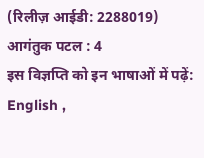(रिलीज़ आईडी: 2288019) आगंतुक पटल : 4
इस विज्ञप्ति को इन भाषाओं में पढ़ें: English ,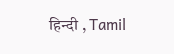हिन्दी , Tamil